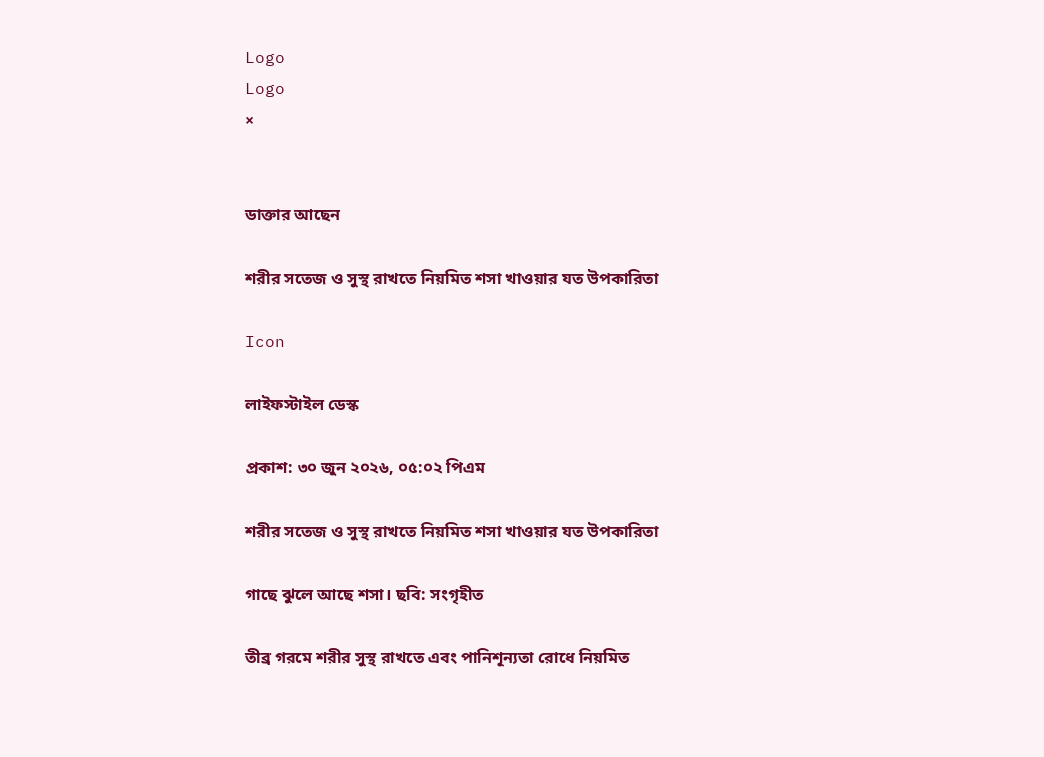Logo
Logo
×


ডাক্তার আছেন

শরীর সতেজ ও সুস্থ রাখতে নিয়মিত শসা খাওয়ার যত উপকারিতা

Icon

লাইফস্টাইল ডেস্ক

প্রকাশ: ৩০ জুন ২০২৬, ০৫:০২ পিএম

শরীর সতেজ ও সুস্থ রাখতে নিয়মিত শসা খাওয়ার যত উপকারিতা

গাছে ঝুলে আছে শসা। ছবি: সংগৃহীত

তীব্র গরমে শরীর সুস্থ রাখতে এবং পানিশূন্যতা রোধে নিয়মিত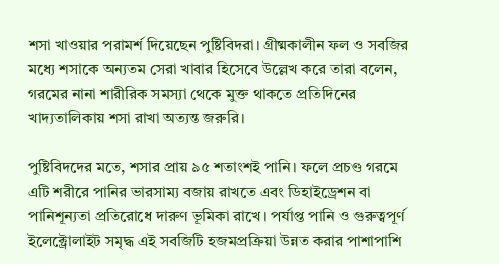শসা খাওয়ার পরামর্শ দিয়েছেন পুষ্টিবিদরা। গ্রীষ্মকালীন ফল ও সবজির মধ্যে শসাকে অন্যতম সেরা খাবার হিসেবে উল্লেখ করে তারা বলেন, গরমের নানা শারীরিক সমস্যা থেকে মুক্ত থাকতে প্রতিদিনের খাদ্যতালিকায় শসা রাখা অত্যন্ত জরুরি।

পুষ্টিবিদদের মতে, শসার প্রায় ৯৫ শতাংশই পানি। ফলে প্রচণ্ড গরমে এটি শরীরে পানির ভারসাম্য বজায় রাখতে এবং ডিহাইড্রেশন বা পানিশূন্যতা প্রতিরোধে দারুণ ভূমিকা রাখে। পর্যাপ্ত পানি ও গুরুত্বপূর্ণ ইলেক্ট্রোলাইট সমৃদ্ধ এই সবজিটি হজমপ্রক্রিয়া উন্নত করার পাশাপাশি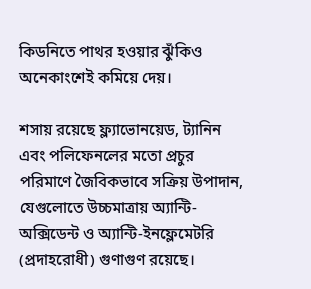কিডনিতে পাথর হওয়ার ঝুঁকিও অনেকাংশেই কমিয়ে দেয়।

শসায় রয়েছে ফ্ল্যাভোনয়েড, ট্যানিন এবং পলিফেনলের মতো প্রচুর পরিমাণে জৈবিকভাবে সক্রিয় উপাদান, যেগুলোতে উচ্চমাত্রায় অ্যান্টি-অক্সিডেন্ট ও অ্যান্টি-ইনফ্লেমেটরি (প্রদাহরোধী) গুণাগুণ রয়েছে।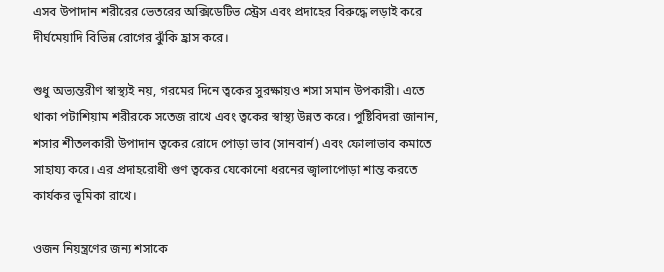এসব উপাদান শরীরের ভেতরের অক্সিডেটিভ স্ট্রেস এবং প্রদাহের বিরুদ্ধে লড়াই করে দীর্ঘমেয়াদি বিভিন্ন রোগের ঝুঁকি হ্রাস করে।

শুধু অভ্যন্তরীণ স্বাস্থ্যই নয়, গরমের দিনে ত্বকের সুরক্ষায়ও শসা সমান উপকারী। এতে থাকা পটাশিয়াম শরীরকে সতেজ রাখে এবং ত্বকের স্বাস্থ্য উন্নত করে। পুষ্টিবিদরা জানান, শসার শীতলকারী উপাদান ত্বকের রোদে পোড়া ভাব (সানবার্ন) এবং ফোলাভাব কমাতে সাহায্য করে। এর প্রদাহরোধী গুণ ত্বকের যেকোনো ধরনের জ্বালাপোড়া শান্ত করতে কার্যকর ভূমিকা রাখে।

ওজন নিয়ন্ত্রণের জন্য শসাকে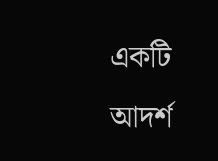একটি আদর্শ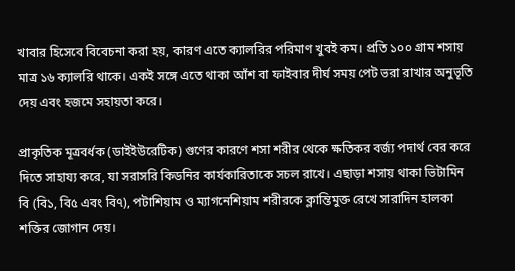খাবার হিসেবে বিবেচনা করা হয়, কারণ এতে ক্যালরির পরিমাণ খুবই কম। প্রতি ১০০ গ্রাম শসায় মাত্র ১৬ ক্যালরি থাকে। একই সঙ্গে এতে থাকা আঁশ বা ফাইবার দীর্ঘ সময় পেট ভরা রাখার অনুভূতি দেয় এবং হজমে সহায়তা করে।

প্রাকৃতিক মূত্রবর্ধক (ডাইইউরেটিক) গুণের কারণে শসা শরীর থেকে ক্ষতিকর বর্জ্য পদার্থ বের করে দিতে সাহায্য করে, যা সরাসরি কিডনির কার্যকারিতাকে সচল রাখে। এছাড়া শসায় থাকা ভিটামিন বি (বি১, বি৫ এবং বি৭), পটাশিয়াম ও ম্যাগনেশিয়াম শরীরকে ক্লান্তিমুক্ত রেখে সারাদিন হালকা শক্তির জোগান দেয়।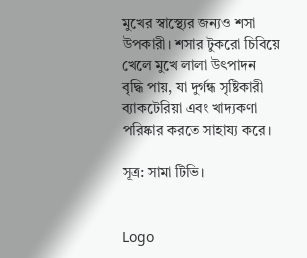মুখের স্বাস্থ্যের জন্যও শসা উপকারী। শসার টুকরো চিবিয়ে খেলে মুখে লালা উৎপাদন বৃদ্ধি পায়, যা দুর্গন্ধ সৃষ্টিকারী ব্যাকটেরিয়া এবং খাদ্যকণা পরিষ্কার করতে সাহায্য করে।

সূত্র: সামা টিভি।


Logo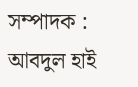সম্পাদক : আবদুল হাই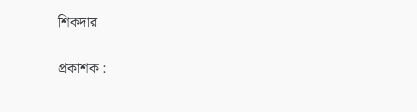শিকদার

প্রকাশক :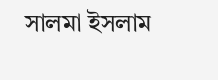সালমা ইসলাম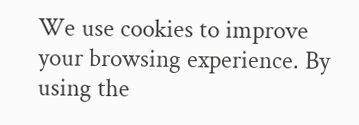We use cookies to improve your browsing experience. By using the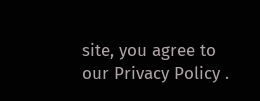site, you agree to our Privacy Policy .